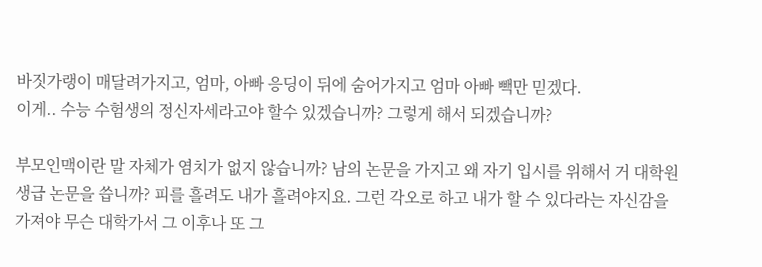바짓가랭이 매달려가지고, 엄마, 아빠 응딩이 뒤에 숨어가지고 엄마 아빠 빽만 믿겠다.
이게.. 수능 수험생의 정신자세라고야 할수 있겠습니까? 그렇게 해서 되겠습니까?

부모인맥이란 말 자체가 염치가 없지 않습니까? 남의 논문을 가지고 왜 자기 입시를 위해서 거 대학원생급 논문을 씁니까? 피를 흘려도 내가 흘려야지요. 그런 각오로 하고 내가 할 수 있다라는 자신감을 가져야 무슨 대학가서 그 이후나 또 그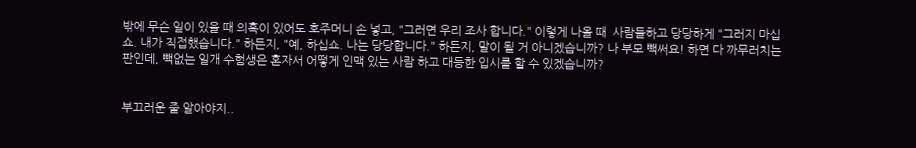밖에 무슨 일이 있을 때 의혹이 있어도 호주머니 손 넣고, "그러면 우리 조사 합니다." 이렇게 나올 때  사람들하고 당당하게 "그러지 마십쇼. 내가 직접했습니다." 하든지, "예, 하십쇼. 나는 당당합니다." 하든지, 말이 될 거 아니겠습니까? 나 부모 빽써요! 하면 다 까무러치는 판인데, 빽없는 일개 수험생은 혼자서 어떻게 인맥 있는 사람 하고 대등한 입시를 할 수 있겠습니까?


부끄러운 줄 알아야지..